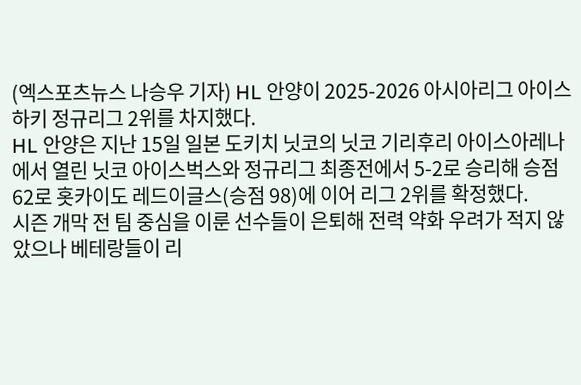(엑스포츠뉴스 나승우 기자) HL 안양이 2025-2026 아시아리그 아이스하키 정규리그 2위를 차지했다.
HL 안양은 지난 15일 일본 도키치 닛코의 닛코 기리후리 아이스아레나에서 열린 닛코 아이스벅스와 정규리그 최종전에서 5-2로 승리해 승점 62로 홋카이도 레드이글스(승점 98)에 이어 리그 2위를 확정했다.
시즌 개막 전 팀 중심을 이룬 선수들이 은퇴해 전력 약화 우려가 적지 않았으나 베테랑들이 리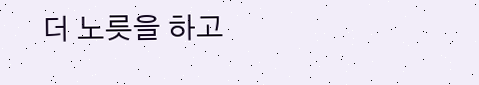더 노릇을 하고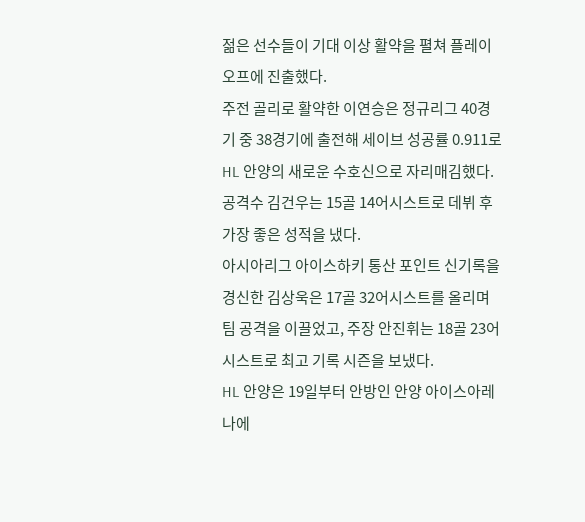젊은 선수들이 기대 이상 활약을 펼쳐 플레이오프에 진출했다.
주전 골리로 활약한 이연승은 정규리그 40경기 중 38경기에 출전해 세이브 성공률 0.911로 HL 안양의 새로운 수호신으로 자리매김했다.
공격수 김건우는 15골 14어시스트로 데뷔 후 가장 좋은 성적을 냈다.
아시아리그 아이스하키 통산 포인트 신기록을 경신한 김상욱은 17골 32어시스트를 올리며 팀 공격을 이끌었고, 주장 안진휘는 18골 23어시스트로 최고 기록 시즌을 보냈다.
HL 안양은 19일부터 안방인 안양 아이스아레나에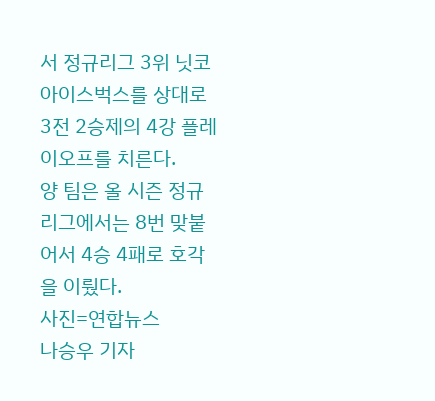서 정규리그 3위 닛코 아이스벅스를 상대로 3전 2승제의 4강 플레이오프를 치른다.
양 팀은 올 시즌 정규리그에서는 8번 맞붙어서 4승 4패로 호각을 이뤘다.
사진=연합뉴스
나승우 기자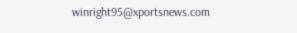winright95@xportsnews.com